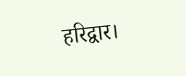हरिद्वार।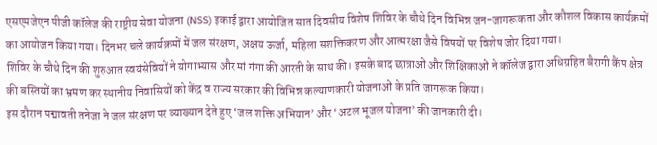एसएमजेएन पीजी कॉलेज की राष्ट्रीय सेवा योजना (NSS) इकाई द्वारा आयोजित सात दिवसीय विशेष शिविर के चौथे दिन विभिन्न जन-जागरूकता और कौशल विकास कार्यक्रमों का आयोजन किया गया। दिनभर चले कार्यक्रमों में जल संरक्षण, अक्षय ऊर्जा, महिला सशक्तिकरण और आत्मरक्षा जैसे विषयों पर विशेष जोर दिया गया।
शिविर के चौथे दिन की शुरुआत स्वयंसेवियों ने योगाभ्यास और मां गंगा की आरती के साथ की। इसके बाद छात्राओं और शिक्षिकाओं ने कॉलेज द्वारा अधिग्रहित बैरागी कैंप क्षेत्र की बस्तियों का भ्रमण कर स्थानीय निवासियों को केंद्र व राज्य सरकार की विभिन्न कल्याणकारी योजनाओं के प्रति जागरूक किया।
इस दौरान पद्मावती तनेजा ने जल संरक्षण पर व्याख्यान देते हुए ‘जल शक्ति अभियान’ और ‘अटल भूजल योजना’ की जानकारी दी।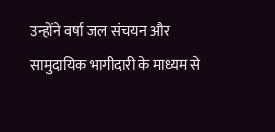उन्होंने वर्षा जल संचयन और सामुदायिक भागीदारी के माध्यम से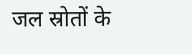जल स्रोतों के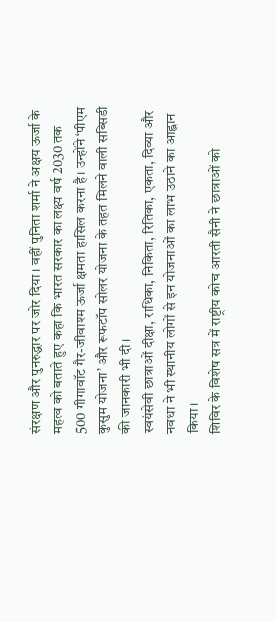संरक्षण और पुनरुद्धार पर जोर दिया। वहीं पुनिता शर्मा ने अक्षय ऊर्जा के महत्व को बताते हुए कहा कि भारत सरकार का लक्ष्य वर्ष 2030 तक 500 गीगावॉट गैर-जीवाश्म ऊर्जा क्षमता हासिल करना है। उन्होंने ‘पीएम कुसुम योजना’ और रूफटॉप सोलर योजना के तहत मिलने वाली सब्सिडी की जानकारी भी दी।
स्वयंसेवी छात्राओं दीक्षा, राधिका, निकिता, रितिका, एकता, दिव्या और नवधा ने भी स्थानीय लोगों से इन योजनाओं का लाभ उठाने का आह्वान किया।
शिविर के विशेष सत्र में राष्ट्रीय कोच आरती सैनी ने छात्राओं को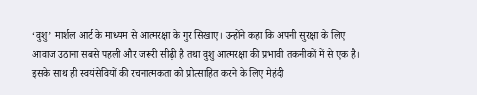‘वुशु’ मार्शल आर्ट के माध्यम से आत्मरक्षा के गुर सिखाए। उन्होंने कहा कि अपनी सुरक्षा के लिए आवाज उठाना सबसे पहली और जरूरी सीढ़ी है तथा वुशु आत्मरक्षा की प्रभावी तकनीकों में से एक है।
इसके साथ ही स्वयंसेवियों की रचनात्मकता को प्रोत्साहित करने के लिए मेहंदी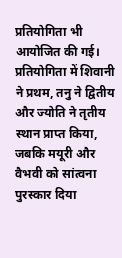प्रतियोगिता भी आयोजित की गई। प्रतियोगिता में शिवानी ने प्रथम, तनु ने द्वितीय और ज्योति ने तृतीय स्थान प्राप्त किया, जबकि मयूरी और वैभवी को सांत्वना पुरस्कार दिया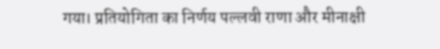गया। प्रतियोगिता का निर्णय पल्लवी राणा और मीनाक्षी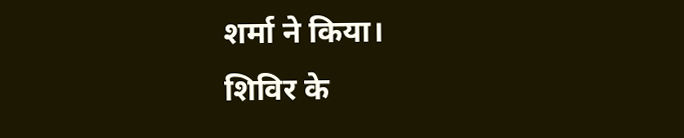शर्मा ने किया।
शिविर के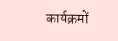कार्यक्रमों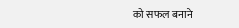को सफल बनाने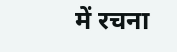में रचना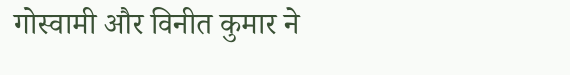गोस्वामी और विनीत कुमार ने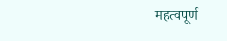महत्वपूर्ण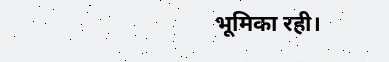भूमिका रही।